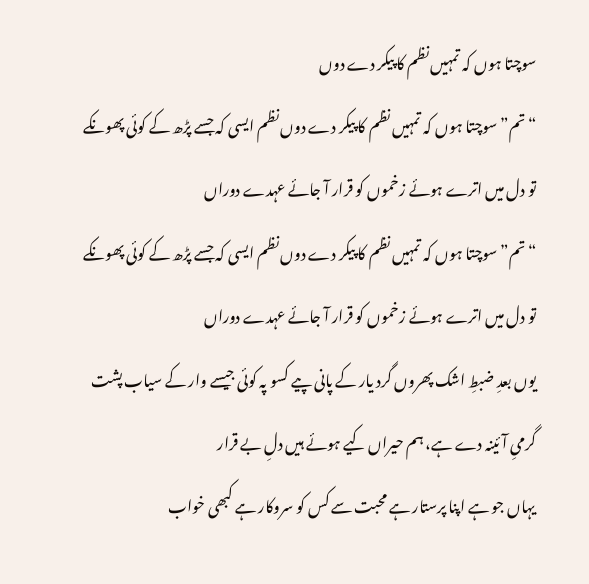سوچتا ہوں کہ تمہیں نظم کا پیکر دے دوں
“تم” سوچتا ہوں کہ تمہیں نظم کا پیکر دے دوں نظم ایسی کہ جسے پڑھ کے کوئی پھونکے تو دل میں اترے ہوئے زخموں کو قرار آ جائے عہدے دوراں
“تم” سوچتا ہوں کہ تمہیں نظم کا پیکر دے دوں نظم ایسی کہ جسے پڑھ کے کوئی پھونکے تو دل میں اترے ہوئے زخموں کو قرار آ جائے عہدے دوراں
یوں بعدِ ضبطِ اشک پھروں گرد یار کے پانی پیے کسو پہ کوئی جیسے وار کے سیاب پشت گرمیِ آئینہ دے ہے، ہم حیراں کیے ہوئے ہیں دلِ بے قرار
یہاں جو ہے اپنا پرستار ہے محبت سے کس کو سروکار ہے کبھی خواب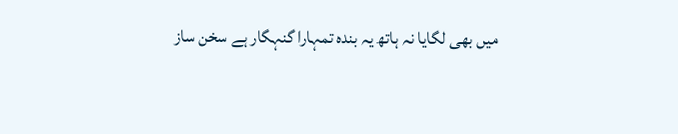میں بھی لگایا نہ ہاتھ یہ بندہ تمہارا گنہگار ہے سخن ساز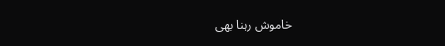خاموش رہنا بھی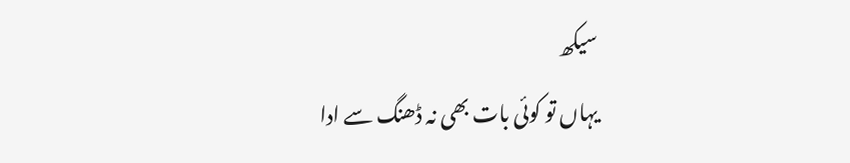سیکھ
یہاں تو کوئی بات بھی نہ ڈھنگ سے ادا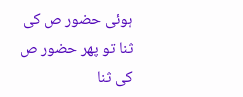ہوئی حضور ص کی ثنا تو پھر حضور ص کی ثنا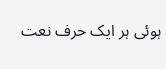ہوئی ہر ایک حرف نعت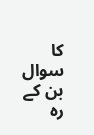کا سوال بن کے رہ